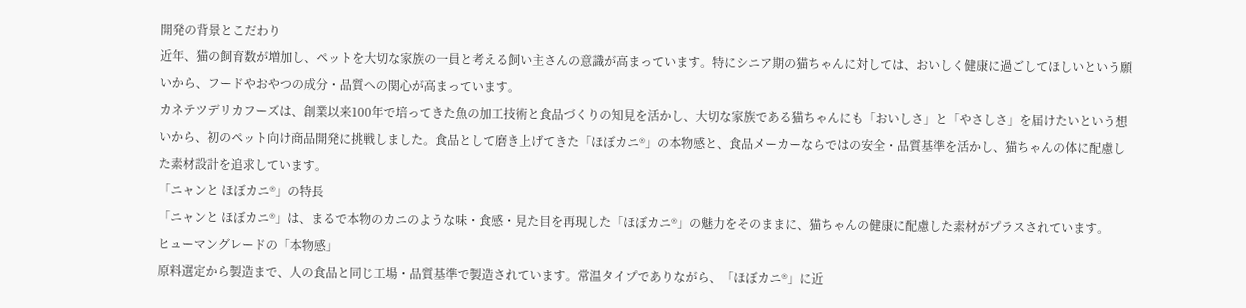開発の背景とこだわり
近年、猫の飼育数が増加し、ペットを大切な家族の一員と考える飼い主さんの意識が高まっています。特にシニア期の猫ちゃんに対しては、おいしく健康に過ごしてほしいという願いから、フードやおやつの成分・品質への関心が高まっています。
カネテツデリカフーズは、創業以来100年で培ってきた魚の加工技術と食品づくりの知見を活かし、大切な家族である猫ちゃんにも「おいしさ」と「やさしさ」を届けたいという想いから、初のペット向け商品開発に挑戦しました。食品として磨き上げてきた「ほぼカニ®」の本物感と、食品メーカーならではの安全・品質基準を活かし、猫ちゃんの体に配慮した素材設計を追求しています。
「ニャンと ほぼカニ®」の特長
「ニャンと ほぼカニ®」は、まるで本物のカニのような味・食感・見た目を再現した「ほぼカニ®」の魅力をそのままに、猫ちゃんの健康に配慮した素材がプラスされています。
ヒューマングレードの「本物感」
原料選定から製造まで、人の食品と同じ工場・品質基準で製造されています。常温タイプでありながら、「ほぼカニ®」に近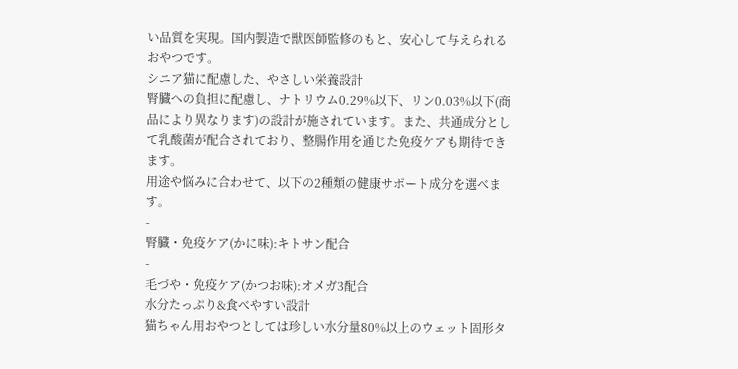い品質を実現。国内製造で獣医師監修のもと、安心して与えられるおやつです。
シニア猫に配慮した、やさしい栄養設計
腎臓への負担に配慮し、ナトリウム0.29%以下、リン0.03%以下(商品により異なります)の設計が施されています。また、共通成分として乳酸菌が配合されており、整腸作用を通じた免疫ケアも期待できます。
用途や悩みに合わせて、以下の2種類の健康サポート成分を選べます。
-
腎臓・免疫ケア(かに味):キトサン配合
-
毛づや・免疫ケア(かつお味):オメガ3配合
水分たっぷり&食べやすい設計
猫ちゃん用おやつとしては珍しい水分量80%以上のウェット固形タ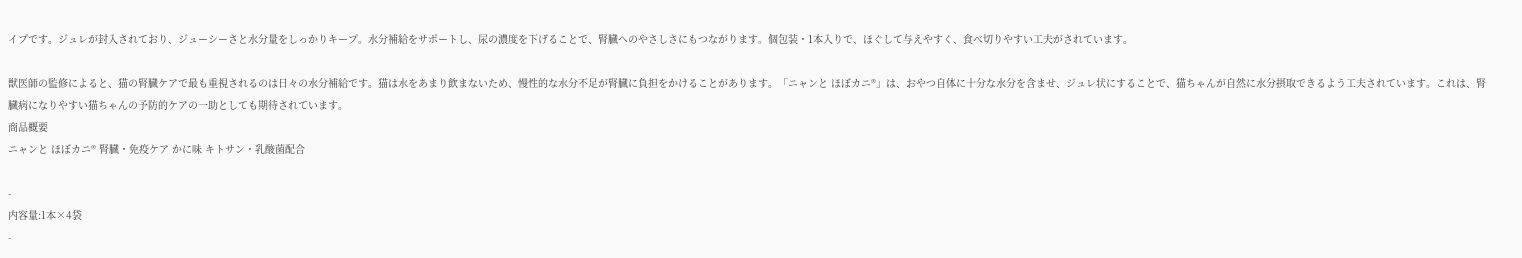イプです。ジュレが封入されており、ジューシーさと水分量をしっかりキープ。水分補給をサポートし、尿の濃度を下げることで、腎臓へのやさしさにもつながります。個包装・1本入りで、ほぐして与えやすく、食べ切りやすい工夫がされています。

獣医師の監修によると、猫の腎臓ケアで最も重視されるのは日々の水分補給です。猫は水をあまり飲まないため、慢性的な水分不足が腎臓に負担をかけることがあります。「ニャンと ほぼカニ®」は、おやつ自体に十分な水分を含ませ、ジュレ状にすることで、猫ちゃんが自然に水分摂取できるよう工夫されています。これは、腎臓病になりやすい猫ちゃんの予防的ケアの一助としても期待されています。
商品概要
ニャンと ほぼカニ® 腎臓・免疫ケア かに味 キトサン・乳酸菌配合

-
内容量:1本×4袋
-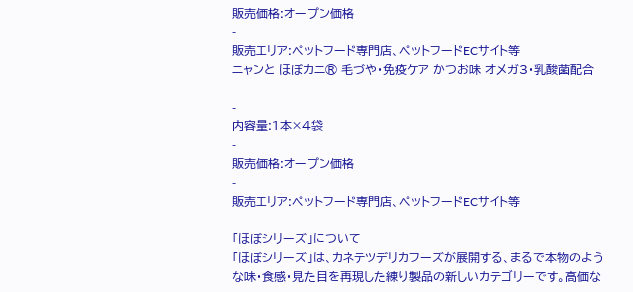販売価格:オープン価格
-
販売エリア:ペットフード専門店、ペットフードECサイト等
ニャンと ほぼカニ® 毛づや・免疫ケア かつお味 オメガ3・乳酸菌配合

-
内容量:1本×4袋
-
販売価格:オープン価格
-
販売エリア:ペットフード専門店、ペットフードECサイト等

「ほぼシリーズ」について
「ほぼシリーズ」は、カネテツデリカフーズが展開する、まるで本物のような味・食感・見た目を再現した練り製品の新しいカテゴリーです。高価な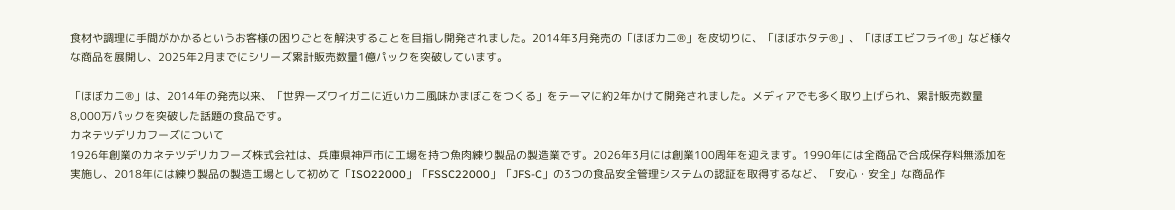食材や調理に手間がかかるというお客様の困りごとを解決することを目指し開発されました。2014年3月発売の「ほぼカニ®」を皮切りに、「ほぼホタテ®」、「ほぼエビフライ®」など様々な商品を展開し、2025年2月までにシリーズ累計販売数量1億パックを突破しています。

「ほぼカニ®」は、2014年の発売以来、「世界一ズワイガニに近いカニ風味かまぼこをつくる」をテーマに約2年かけて開発されました。メディアでも多く取り上げられ、累計販売数量8,000万パックを突破した話題の食品です。
カネテツデリカフーズについて
1926年創業のカネテツデリカフーズ株式会社は、兵庫県神戸市に工場を持つ魚肉練り製品の製造業です。2026年3月には創業100周年を迎えます。1990年には全商品で合成保存料無添加を実施し、2018年には練り製品の製造工場として初めて「ISO22000」「FSSC22000」「JFS-C」の3つの食品安全管理システムの認証を取得するなど、「安心・安全」な商品作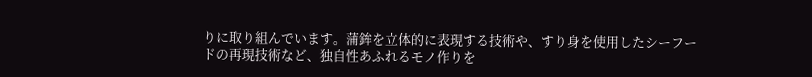りに取り組んでいます。蒲鉾を立体的に表現する技術や、すり身を使用したシーフードの再現技術など、独自性あふれるモノ作りを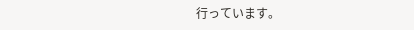行っています。